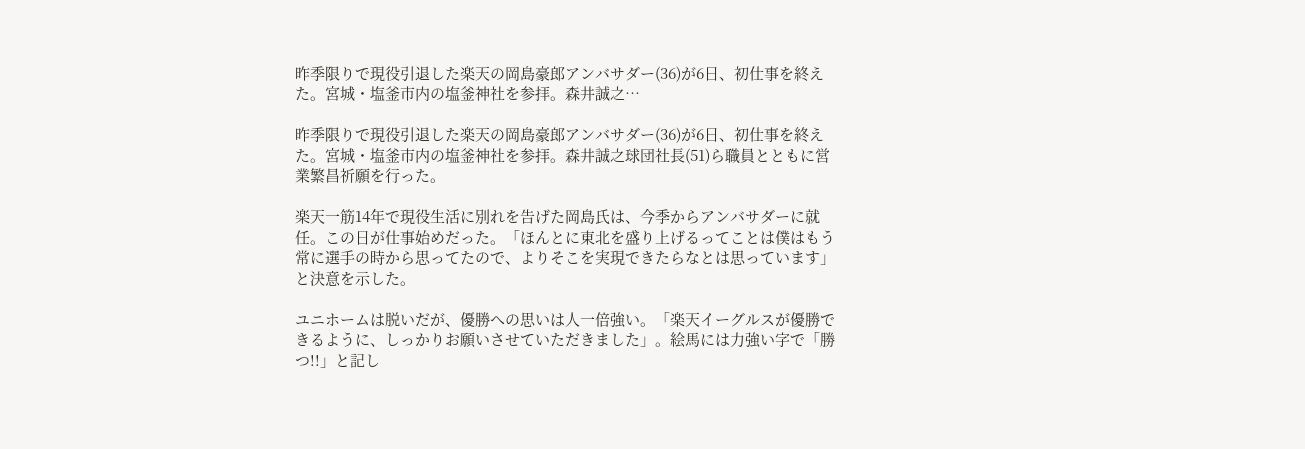昨季限りで現役引退した楽天の岡島豪郎アンバサダー(36)が6日、初仕事を終えた。宮城・塩釜市内の塩釜神社を参拝。森井誠之…

昨季限りで現役引退した楽天の岡島豪郎アンバサダー(36)が6日、初仕事を終えた。宮城・塩釜市内の塩釜神社を参拝。森井誠之球団社長(51)ら職員とともに営業繁昌祈願を行った。

楽天一筋14年で現役生活に別れを告げた岡島氏は、今季からアンバサダーに就任。この日が仕事始めだった。「ほんとに東北を盛り上げるってことは僕はもう常に選手の時から思ってたので、よりそこを実現できたらなとは思っています」と決意を示した。

ユニホームは脱いだが、優勝への思いは人一倍強い。「楽天イーグルスが優勝できるように、しっかりお願いさせていただきました」。絵馬には力強い字で「勝つ!!」と記し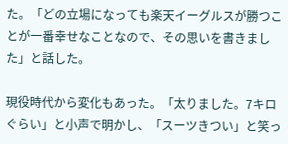た。「どの立場になっても楽天イーグルスが勝つことが一番幸せなことなので、その思いを書きました」と話した。

現役時代から変化もあった。「太りました。7キロぐらい」と小声で明かし、「スーツきつい」と笑っ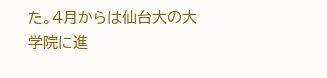た。4月からは仙台大の大学院に進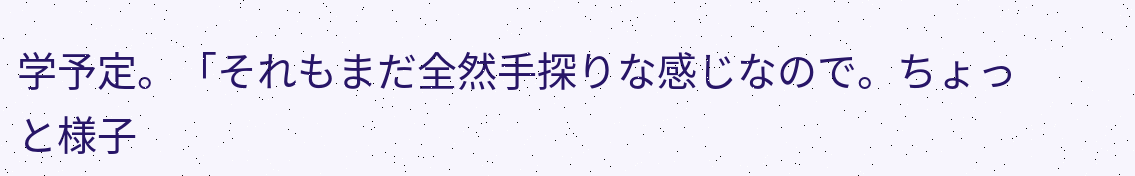学予定。「それもまだ全然手探りな感じなので。ちょっと様子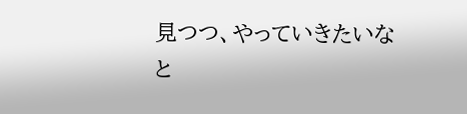見つつ、やっていきたいなと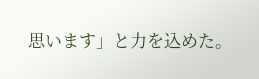思います」と力を込めた。